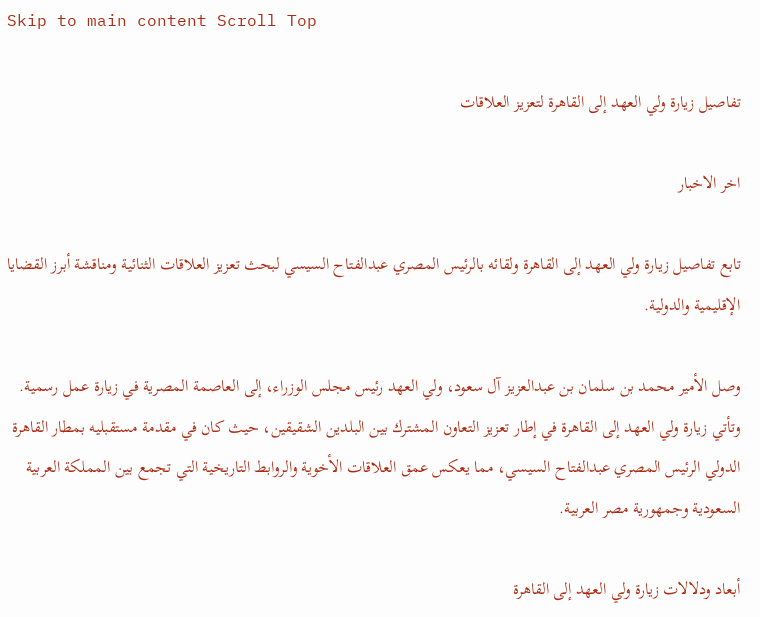Skip to main content Scroll Top

تفاصيل زيارة ولي العهد إلى القاهرة لتعزيز العلاقات

اخر الاخبار

تابع تفاصيل زيارة ولي العهد إلى القاهرة ولقائه بالرئيس المصري عبدالفتاح السيسي لبحث تعزيز العلاقات الثنائية ومناقشة أبرز القضايا الإقليمية والدولية.

وصل الأمير محمد بن سلمان بن عبدالعزيز آل سعود، ولي العهد رئيس مجلس الوزراء، إلى العاصمة المصرية في زيارة عمل رسمية. وتأتي زيارة ولي العهد إلى القاهرة في إطار تعزيز التعاون المشترك بين البلدين الشقيقين، حيث كان في مقدمة مستقبليه بمطار القاهرة الدولي الرئيس المصري عبدالفتاح السيسي، مما يعكس عمق العلاقات الأخوية والروابط التاريخية التي تجمع بين المملكة العربية السعودية وجمهورية مصر العربية.

أبعاد ودلالات زيارة ولي العهد إلى القاهرة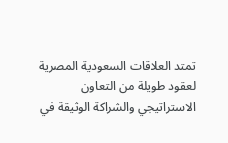تمتد العلاقات السعودية المصرية لعقود طويلة من التعاون الاستراتيجي والشراكة الوثيقة في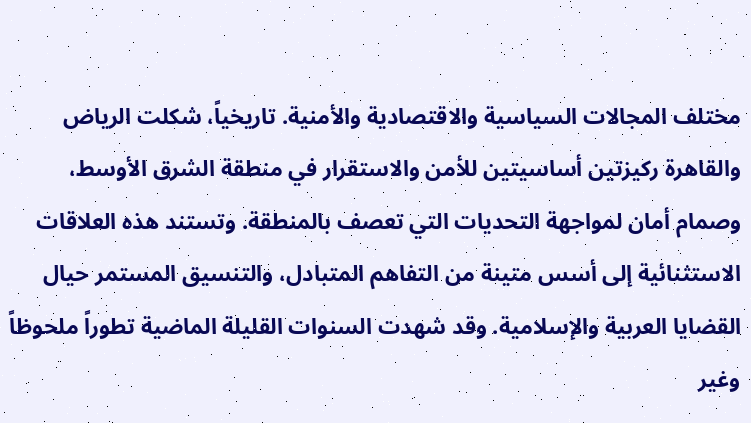مختلف المجالات السياسية والاقتصادية والأمنية. تاريخياً، شكلت الرياض والقاهرة ركيزتين أساسيتين للأمن والاستقرار في منطقة الشرق الأوسط، وصمام أمان لمواجهة التحديات التي تعصف بالمنطقة. وتستند هذه العلاقات الاستثنائية إلى أسس متينة من التفاهم المتبادل، والتنسيق المستمر حيال القضايا العربية والإسلامية. وقد شهدت السنوات القليلة الماضية تطوراً ملحوظاً وغير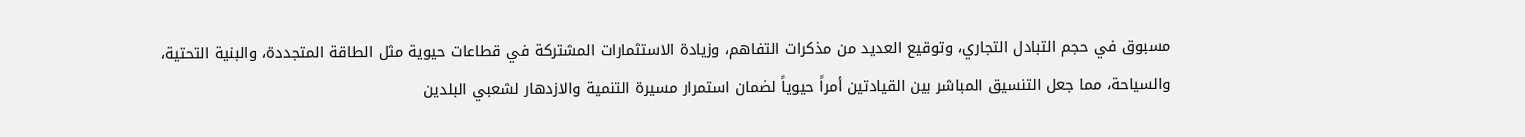مسبوق في حجم التبادل التجاري، وتوقيع العديد من مذكرات التفاهم، وزيادة الاستثمارات المشتركة في قطاعات حيوية مثل الطاقة المتجددة، والبنية التحتية، والسياحة، مما جعل التنسيق المباشر بين القيادتين أمراً حيوياً لضمان استمرار مسيرة التنمية والازدهار لشعبي البلدين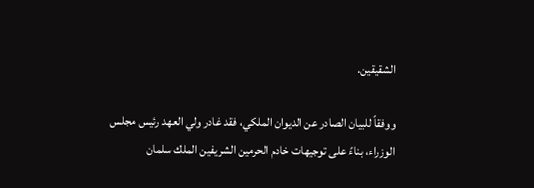الشقيقين.

ووفقاً للبيان الصادر عن الديوان الملكي، فقد غادر ولي العهد رئيس مجلس الوزراء، بناءً على توجيهات خادم الحرمين الشريفين الملك سلمان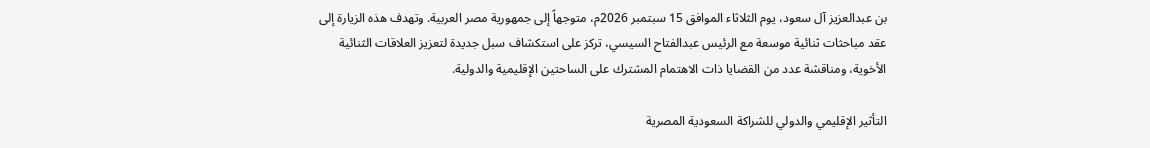بن عبدالعزيز آل سعود، يوم الثلاثاء الموافق 15 سبتمبر 2026م، متوجهاً إلى جمهورية مصر العربية. وتهدف هذه الزيارة إلى عقد مباحثات ثنائية موسعة مع الرئيس عبدالفتاح السيسي، تركز على استكشاف سبل جديدة لتعزيز العلاقات الثنائية الأخوية، ومناقشة عدد من القضايا ذات الاهتمام المشترك على الساحتين الإقليمية والدولية.

التأثير الإقليمي والدولي للشراكة السعودية المصرية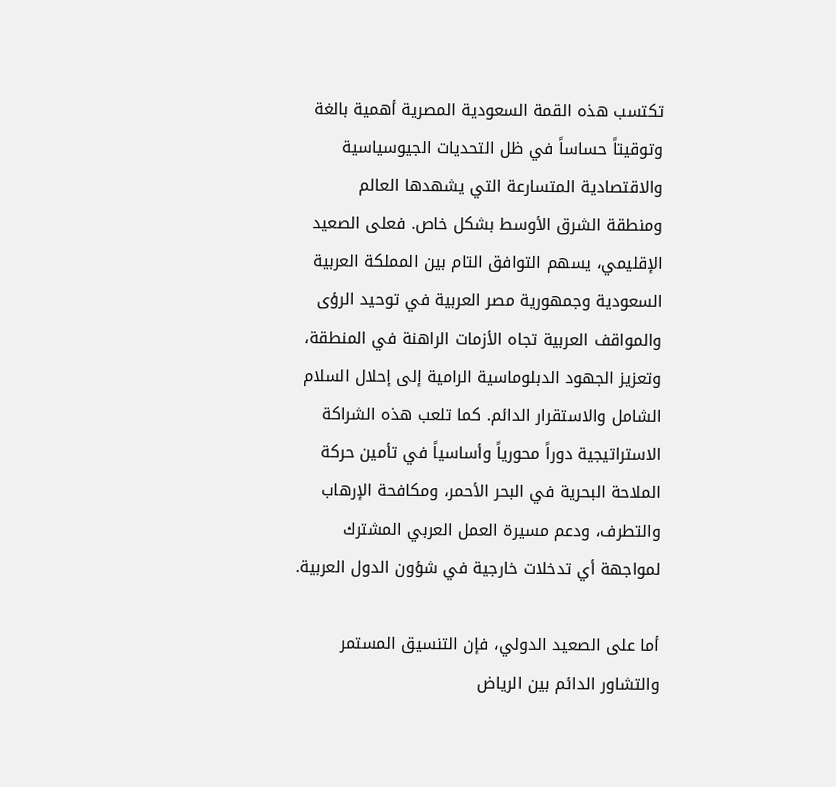تكتسب هذه القمة السعودية المصرية أهمية بالغة وتوقيتاً حساساً في ظل التحديات الجيوسياسية والاقتصادية المتسارعة التي يشهدها العالم ومنطقة الشرق الأوسط بشكل خاص. فعلى الصعيد الإقليمي، يسهم التوافق التام بين المملكة العربية السعودية وجمهورية مصر العربية في توحيد الرؤى والمواقف العربية تجاه الأزمات الراهنة في المنطقة، وتعزيز الجهود الدبلوماسية الرامية إلى إحلال السلام الشامل والاستقرار الدائم. كما تلعب هذه الشراكة الاستراتيجية دوراً محورياً وأساسياً في تأمين حركة الملاحة البحرية في البحر الأحمر، ومكافحة الإرهاب والتطرف، ودعم مسيرة العمل العربي المشترك لمواجهة أي تدخلات خارجية في شؤون الدول العربية.

أما على الصعيد الدولي، فإن التنسيق المستمر والتشاور الدائم بين الرياض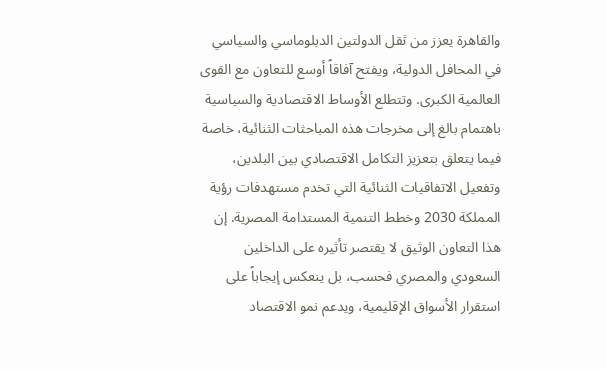والقاهرة يعزز من ثقل الدولتين الدبلوماسي والسياسي في المحافل الدولية، ويفتح آفاقاً أوسع للتعاون مع القوى العالمية الكبرى. وتتطلع الأوساط الاقتصادية والسياسية باهتمام بالغ إلى مخرجات هذه المباحثات الثنائية، خاصة فيما يتعلق بتعزيز التكامل الاقتصادي بين البلدين، وتفعيل الاتفاقيات الثنائية التي تخدم مستهدفات رؤية المملكة 2030 وخطط التنمية المستدامة المصرية. إن هذا التعاون الوثيق لا يقتصر تأثيره على الداخلين السعودي والمصري فحسب، بل ينعكس إيجاباً على استقرار الأسواق الإقليمية، ويدعم نمو الاقتصاد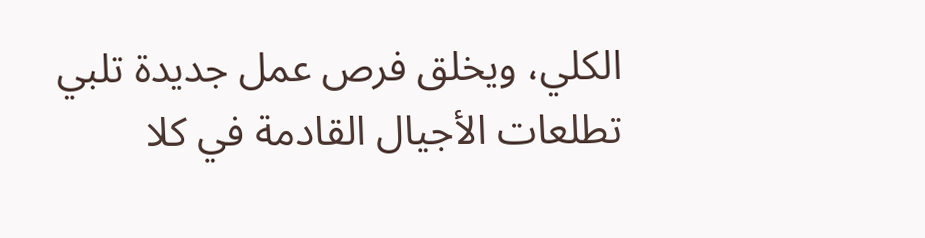الكلي، ويخلق فرص عمل جديدة تلبي تطلعات الأجيال القادمة في كلا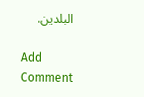البلدين.

Add Comment